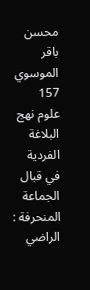محسن باقر الموسوي
157
علوم نهج البلاغة
الفردية في قبال الجماعة المنحرفة : الراضي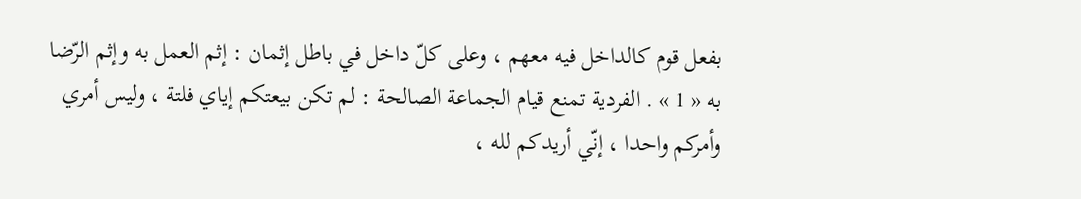بفعل قوم كالداخل فيه معهم ، وعلى كلّ داخل في باطل إثمان : إثم العمل به وإثم الرّضا به « 1 » . الفردية تمنع قيام الجماعة الصالحة : لم تكن بيعتكم إياي فلتة ، وليس أمري وأمركم واحدا ، إنّي أريدكم لله ،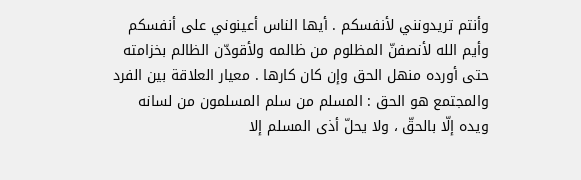وأنتم تريدونني لأنفسكم . أيها الناس أعينوني على أنفسكم وأيم الله لأنصفنّ المظلوم من ظالمه ولأقودّن الظالم بخزامته حتى أورده منهل الحق وإن كان كارها . معيار العلاقة بين الفرد والمجتمع هو الحق : المسلم من سلم المسلمون من لسانه ويده إلّا بالحقّ ، ولا يحلّ أذى المسلم إلا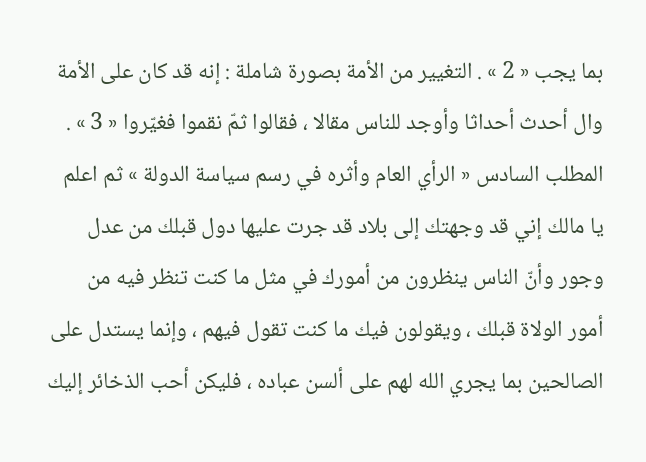بما يجب « 2 » . التغيير من الأمة بصورة شاملة : إنه قد كان على الأمة وال أحدث أحداثا وأوجد للناس مقالا ، فقالوا ثمّ نقموا فغيّروا « 3 » . المطلب السادس « الرأي العام وأثره في رسم سياسة الدولة » ثم اعلم يا مالك إني قد وجهتك إلى بلاد قد جرت عليها دول قبلك من عدل وجور وأنّ الناس ينظرون من أمورك في مثل ما كنت تنظر فيه من أمور الولاة قبلك ، ويقولون فيك ما كنت تقول فيهم ، وإنما يستدل على الصالحين بما يجري الله لهم على ألسن عباده ، فليكن أحب الذخائر إليك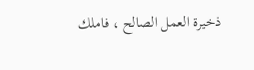ذخيرة العمل الصالح ، فاملك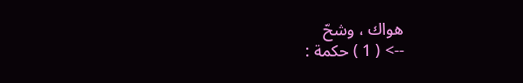هواك ، وشحّ
--> ( 1 ) حكمة :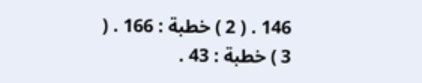146 . ( 2 ) خطبة : 166 . ( 3 ) خطبة : 43 .